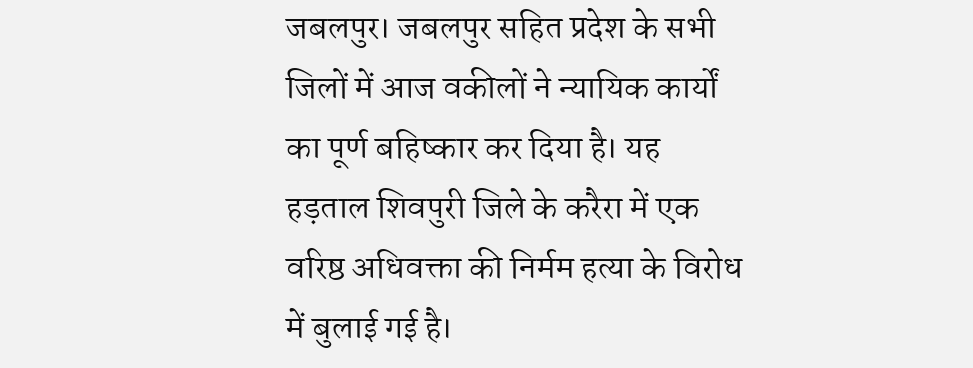जबलपुर। जबलपुर सहित प्रदेश के सभी जिलों में आज वकीलों ने न्यायिक कार्यों का पूर्ण बहिष्कार कर दिया है। यह हड़ताल शिवपुरी जिले के करैरा में एक वरिष्ठ अधिवक्ता की निर्मम हत्या के विरोध में बुलाई गई है।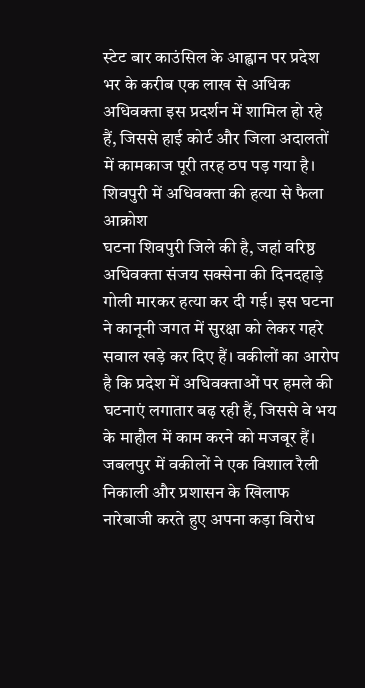स्टेट बार काउंसिल के आह्वान पर प्रदेश भर के करीब एक लाख से अधिक अधिवक्ता इस प्रदर्शन में शामिल हो रहे हैं, जिससे हाई कोर्ट और जिला अदालतों में कामकाज पूरी तरह ठप पड़ गया है।
शिवपुरी में अधिवक्ता की हत्या से फैला आक्रोश
घटना शिवपुरी जिले की है, जहां वरिष्ठ अधिवक्ता संजय सक्सेना की दिनदहाड़े गोली मारकर हत्या कर दी गई। इस घटना ने कानूनी जगत में सुरक्षा को लेकर गहरे सवाल खड़े कर दिए हैं। वकीलों का आरोप है कि प्रदेश में अधिवक्ताओं पर हमले की घटनाएं लगातार बढ़ रही हैं, जिससे वे भय के माहौल में काम करने को मजबूर हैं। जबलपुर में वकीलों ने एक विशाल रैली निकाली और प्रशासन के खिलाफ नारेबाजी करते हुए अपना कड़ा विरोध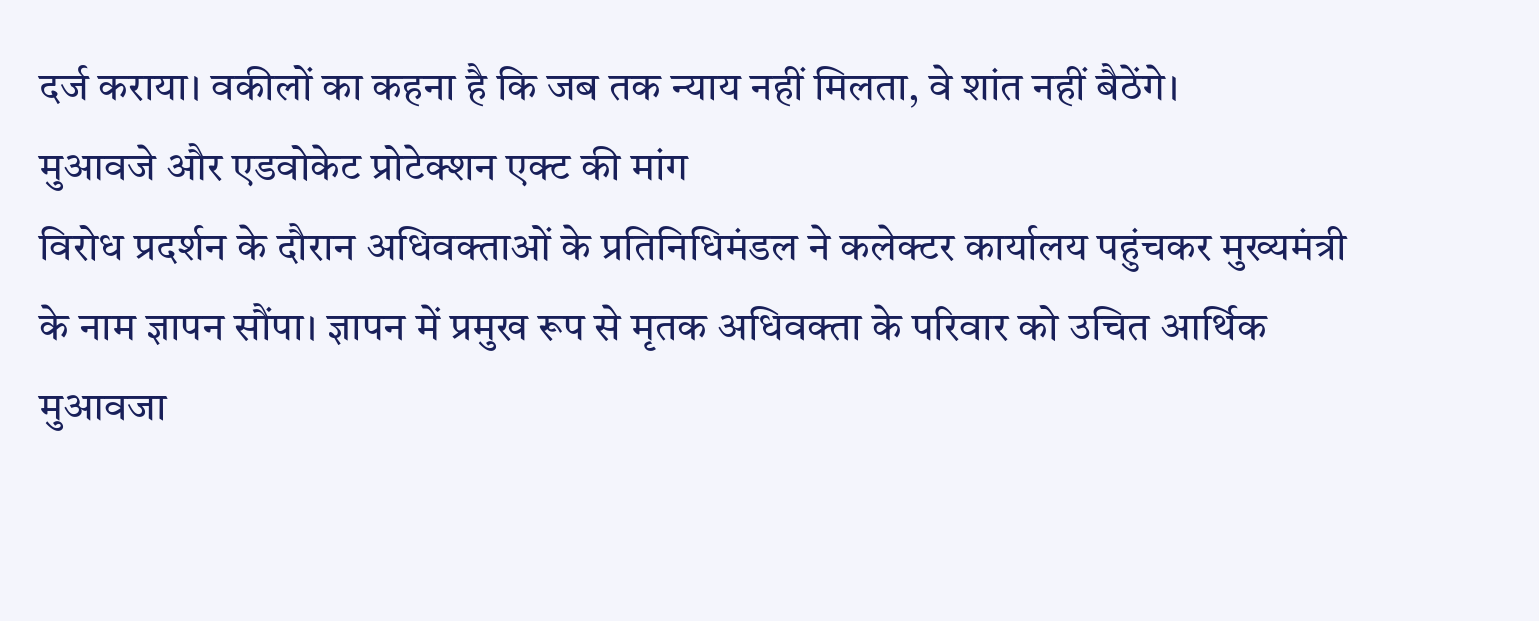दर्ज कराया। वकीलों का कहना है कि जब तक न्याय नहीं मिलता, वे शांत नहीं बैठेंगे।
मुआवजे और एडवोकेट प्रोटेक्शन एक्ट की मांग
विरोध प्रदर्शन के दौरान अधिवक्ताओं के प्रतिनिधिमंडल ने कलेक्टर कार्यालय पहुंचकर मुख्यमंत्री के नाम ज्ञापन सौंपा। ज्ञापन में प्रमुख रूप से मृतक अधिवक्ता के परिवार को उचित आर्थिक मुआवजा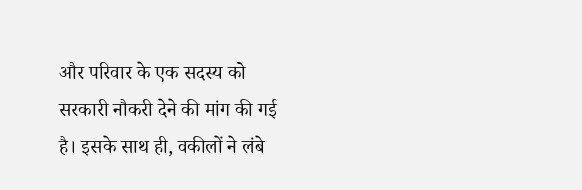और परिवार के एक सदस्य को सरकारी नौकरी देने की मांग की गई है। इसके साथ ही, वकीलों ने लंबे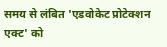समय से लंबित 'एडवोकेट प्रोटेक्शन एक्ट' को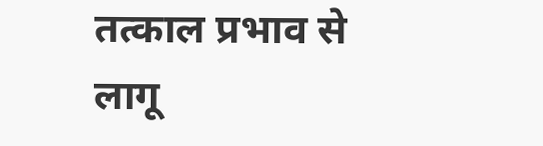तत्काल प्रभाव से लागू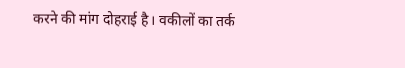करने की मांग दोहराई है। वकीलों का तर्क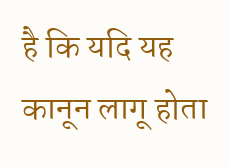है कि यदि यह कानून लागू होता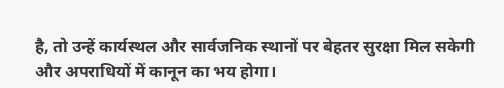है, तो उन्हें कार्यस्थल और सार्वजनिक स्थानों पर बेहतर सुरक्षा मिल सकेगी और अपराधियों में कानून का भय होगा।